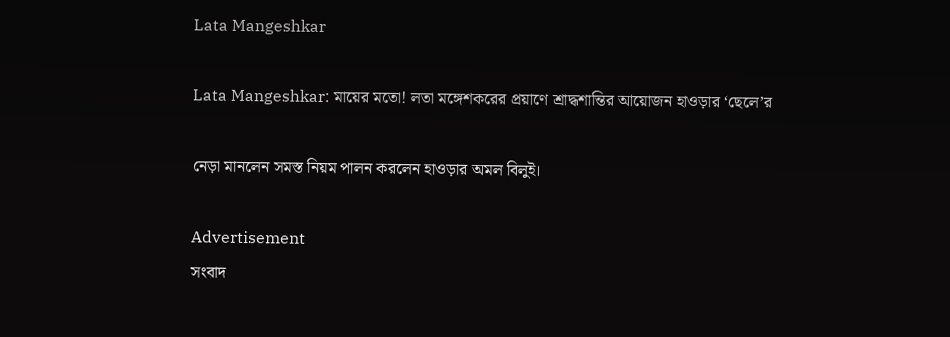Lata Mangeshkar

Lata Mangeshkar: মায়ের মতো! লতা মঙ্গেশকরের প্রয়াণে শ্রাদ্ধশান্তির আয়োজন হাওড়ার ‘ছেলে’র

নেড়া মানলেন সমস্ত নিয়ম পালন করলেন হাওড়ার অমল বিলুই।

Advertisement
সংবাদ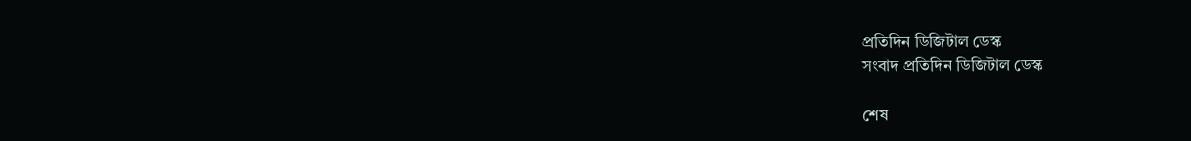প্রতিদিন ডিজিটাল ডেস্ক
সংবাদ প্রতিদিন ডিজিটাল ডেস্ক

শেষ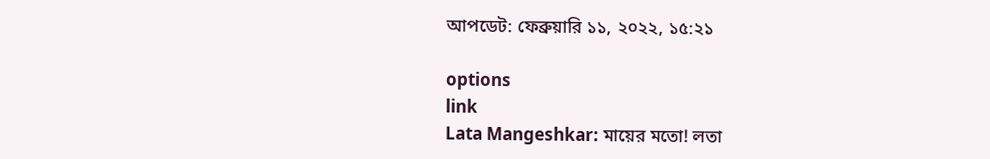আপডেট: ফেব্রুয়ারি ১১, ২০২২, ১৫:২১

options
link
Lata Mangeshkar: মায়ের মতো! লতা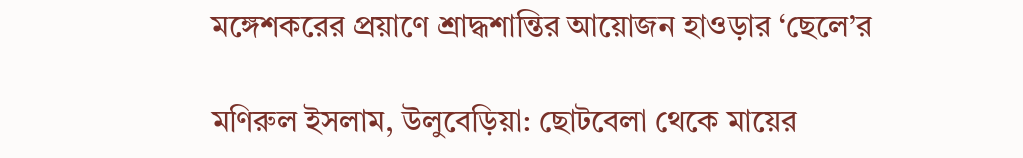মঙ্গেশকরের প্রয়াণে শ্রাদ্ধশান্তির আয়োজন হাওড়ার ‘ছেলে’র

মণিরুল ইসলাম, উলুবেড়িয়া: ছোটবেলা থেকে মায়ের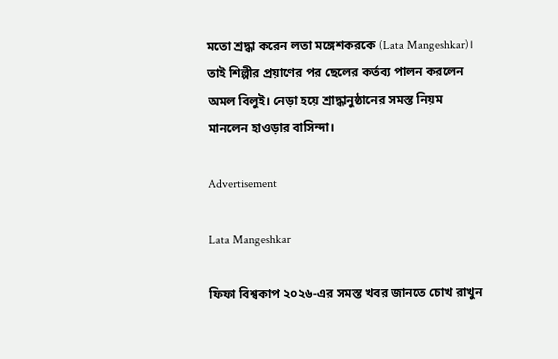মতো শ্রদ্ধা করেন লতা মঙ্গেশকরকে (Lata Mangeshkar)। তাই শিল্পীর প্রয়াণের পর ছেলের কর্তব্য পালন করলেন অমল বিলুই। নেড়া হয়ে শ্রাদ্ধানুষ্ঠানের সমস্ত নিয়ম মানলেন হাওড়ার বাসিন্দা।

Advertisement

Lata Mangeshkar

ফিফা বিশ্বকাপ ২০২৬-এর সমস্ত খবর জানতে চোখ রাখুন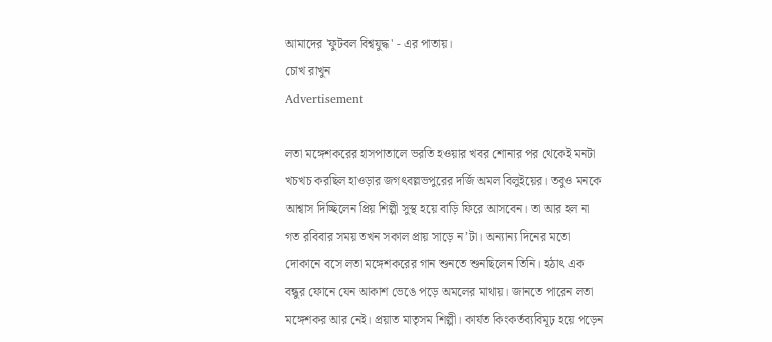আমাদের 'ফুটবল বিশ্বযুদ্ধ' - এর পাতায়।
চোখ রাখুন
Advertisement

লতা মঙ্গেশকরের হাসপাতালে ভরতি হওয়ার খবর শোনার পর থেকেই মনটা খচখচ করছিল হাওড়ার জগৎবল্লভপুরের দর্জি অমল বিলুইয়ের। তবুও মনকে আশ্বাস দিচ্ছিলেন প্রিয় শিল্পী সুস্থ হয়ে বাড়ি ফিরে আসবেন। তা আর হল না গত রবিবার সময় তখন সকাল প্রায় সাড়ে ন’টা। অন্যান্য দিনের মতো দোকানে বসে লতা মঙ্গেশকরের গান শুনতে শুনছিলেন তিনি। হঠাৎ এক বন্ধুর ফোনে যেন আকাশ ভেঙে পড়ে অমলের মাথায়। জানতে পারেন লতা মঙ্গেশকর আর নেই। প্রয়াত মাতৃসম শিল্পী। কার্যত কিংকর্তব্যবিমূঢ় হয়ে পড়েন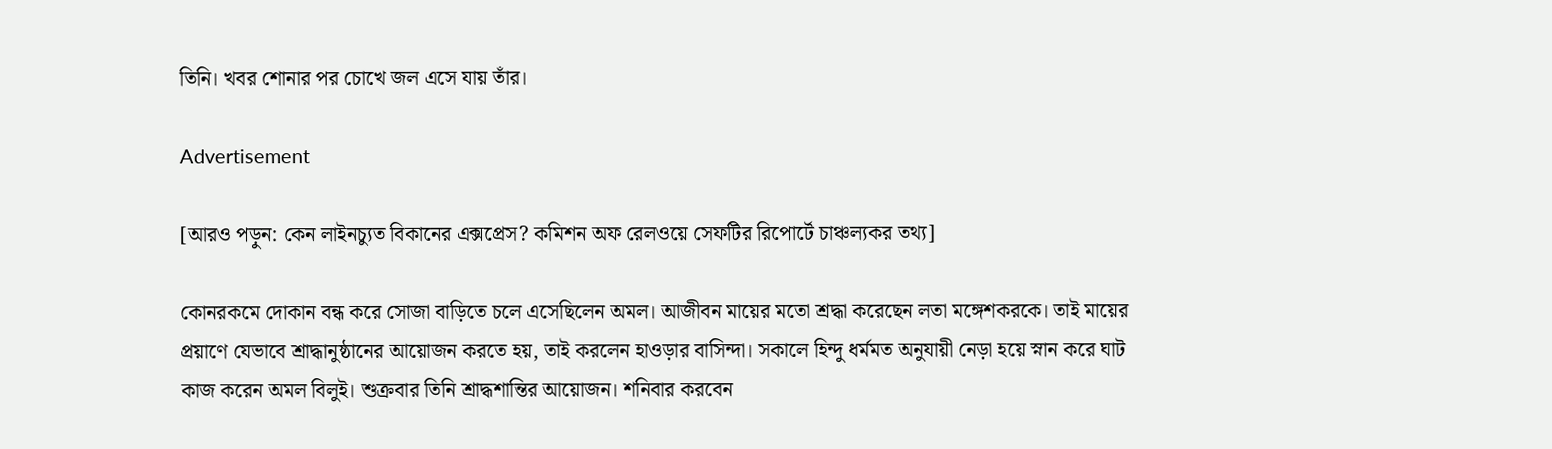তিনি। খবর শোনার পর চোখে জল এসে যায় তাঁর।

Advertisement

[আরও পড়ুন: কেন লাইনচ্যুত বিকানের এক্সপ্রেস? কমিশন অফ রেলওয়ে সেফটির রিপোর্টে চাঞ্চল্যকর তথ্য]

কোনরকমে দোকান বন্ধ করে সোজা বাড়িতে চলে এসেছিলেন অমল। আজীবন মায়ের মতো শ্রদ্ধা করেছেন লতা মঙ্গেশকরকে। তাই মায়ের প্রয়াণে যেভাবে শ্রাদ্ধানুষ্ঠানের আয়োজন করতে হয়, তাই করলেন হাওড়ার বাসিন্দা। সকালে হিন্দু ধর্মমত অনুযায়ী নেড়া হয়ে স্নান করে ঘাট কাজ করেন অমল বিলুই। শুক্রবার তিনি শ্রাদ্ধশান্তির আয়োজন। শনিবার করবেন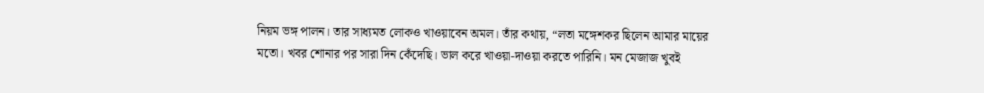নিয়ম ভঙ্গ পালন। তার সাধ্যমত লোকও খাওয়াবেন অমল। তাঁর কথায়, “লতা মঙ্গেশকর ছিলেন আমার মায়ের মতো। খবর শোনার পর সারা দিন কেঁদেছি। ভাল করে খাওয়া-দাওয়া করতে পারিনি। মন মেজাজ খুবই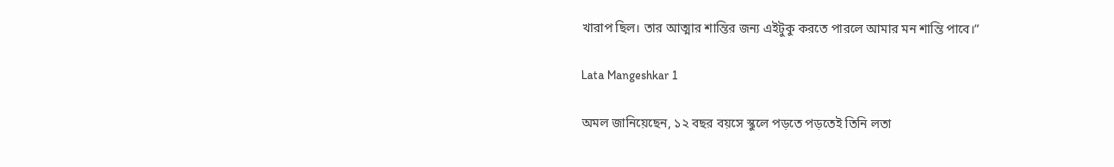খারাপ ছিল। তার আত্মার শান্তির জন্য এইটুকু করতে পারলে আমার মন শান্তি পাবে।”

Lata Mangeshkar 1

অমল জানিয়েছেন, ১২ বছর বয়সে স্কুলে পড়তে পড়তেই তিনি লতা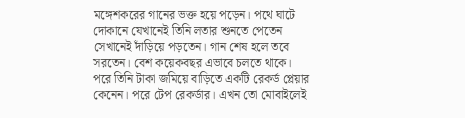মঙ্গেশকরের গানের ভক্ত হয়ে পড়েন। পথে ঘাটে দোকানে যেখানেই তিনি লতার শুনতে পেতেন সেখানেই দাঁড়িয়ে পড়তেন। গান শেষ হলে তবে সরতেন‌। বেশ কয়েকবছর এভাবে চলতে থাকে। পরে তিনি টাকা জমিয়ে বাড়িতে একটি রেকর্ড প্লেয়ার কেনেন। পরে টেপ রেকর্ডার। এখন তো মোবাইলেই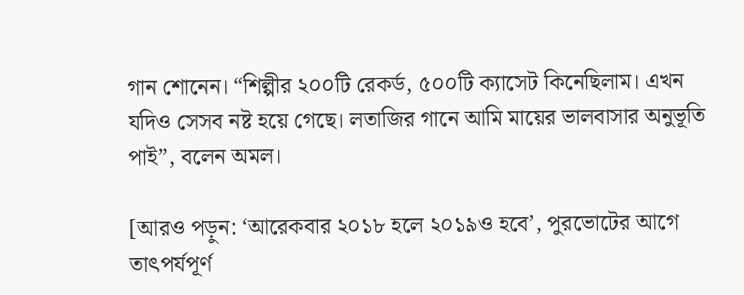গান শোনেন। “শিল্পীর ২০০টি রেকর্ড, ৫০০টি ক্যাসেট কিনেছিলাম। এখন যদিও সেসব নষ্ট হয়ে গেছে। লতাজির গানে আমি মায়ের ভালবাসার অনুভূতি পাই”, বলেন অমল।

[আরও পড়ুন: ‘আরেকবার ২০১৮ হলে ২০১৯ও হবে’, পুরভোটের আগে তাৎপর্যপূর্ণ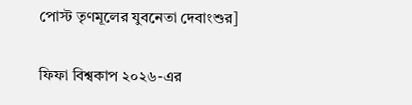পোস্ট তৃণমূলের যুবনেতা দেবাংশুর]

ফিফা বিশ্বকাপ ২০২৬-এর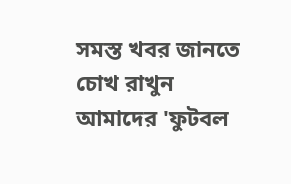সমস্ত খবর জানতে চোখ রাখুন আমাদের 'ফুটবল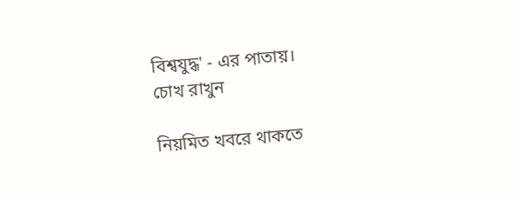বিশ্বযুদ্ধ' - এর পাতায়।
চোখ রাখুন

নিয়মিত খবরে থাকতে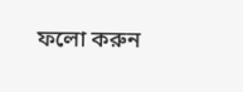ফলো করুন